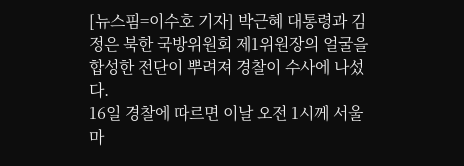[뉴스핌=이수호 기자] 박근혜 대통령과 김정은 북한 국방위원회 제1위원장의 얼굴을 합성한 전단이 뿌려져 경찰이 수사에 나섰다.
16일 경찰에 따르면 이날 오전 1시께 서울 마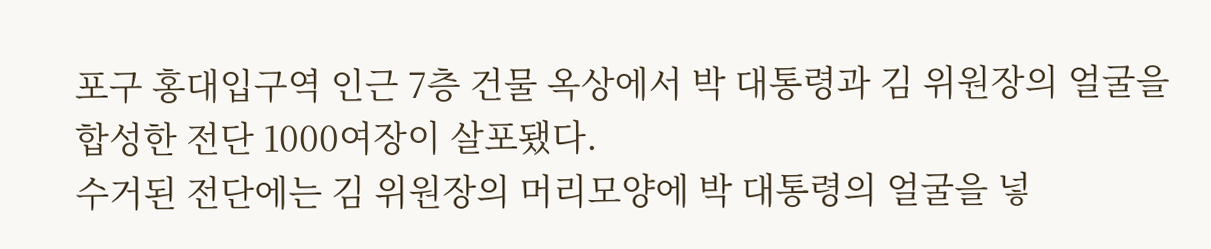포구 홍대입구역 인근 7층 건물 옥상에서 박 대통령과 김 위원장의 얼굴을 합성한 전단 1000여장이 살포됐다.
수거된 전단에는 김 위원장의 머리모양에 박 대통령의 얼굴을 넣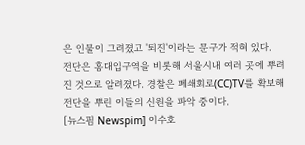은 인물이 그려졌고 '퇴진'이라는 문구가 적혀 있다.
전단은 홍대입구역을 비롯해 서울시내 여러 곳에 뿌려진 것으로 알려졌다. 경찰은 폐쇄회로(CC)TV를 확보해 전단을 뿌린 이들의 신원을 파악 중이다.
[뉴스핌 Newspim] 이수호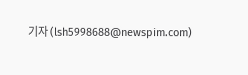기자 (lsh5998688@newspim.com)